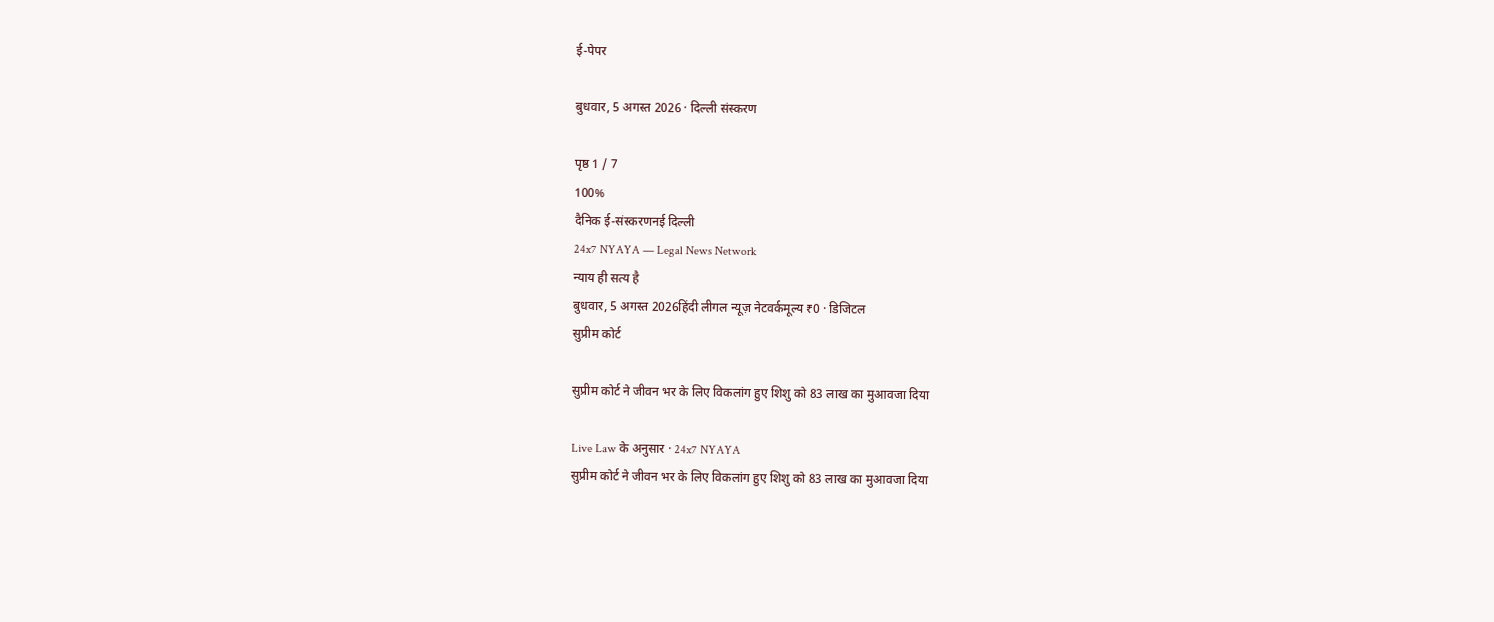ई-पेपर

बुधवार, 5 अगस्त 2026 · दिल्ली संस्करण

पृष्ठ 1 / 7
100%
दैनिक ई-संस्करणनई दिल्ली
24x7 NYAYA — Legal News Network
न्याय ही सत्य है
बुधवार, 5 अगस्त 2026हिंदी लीगल न्यूज़ नेटवर्कमूल्य ₹0 · डिजिटल
सुप्रीम कोर्ट

सुप्रीम कोर्ट ने जीवन भर के लिए विकलांग हुए शिशु को 83 लाख का मुआवजा दिया

Live Law के अनुसार · 24x7 NYAYA
सुप्रीम कोर्ट ने जीवन भर के लिए विकलांग हुए शिशु को 83 लाख का मुआवजा दिया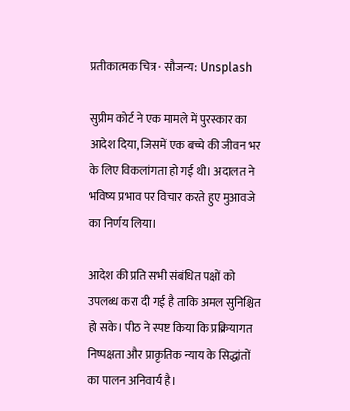प्रतीकात्मक चित्र · सौजन्य: Unsplash

सुप्रीम कोर्ट ने एक मामले में पुरस्कार का आदेश दिया, जिसमें एक बच्चे की जीवन भर के लिए विकलांगता हो गई थी। अदालत ने भविष्य प्रभाव पर विचार करते हुए मुआवजे का निर्णय लिया।

आदेश की प्रति सभी संबंधित पक्षों को उपलब्ध करा दी गई है ताकि अमल सुनिश्चित हो सके। पीठ ने स्पष्ट किया कि प्रक्रियागत निष्पक्षता और प्राकृतिक न्याय के सिद्धांतों का पालन अनिवार्य है।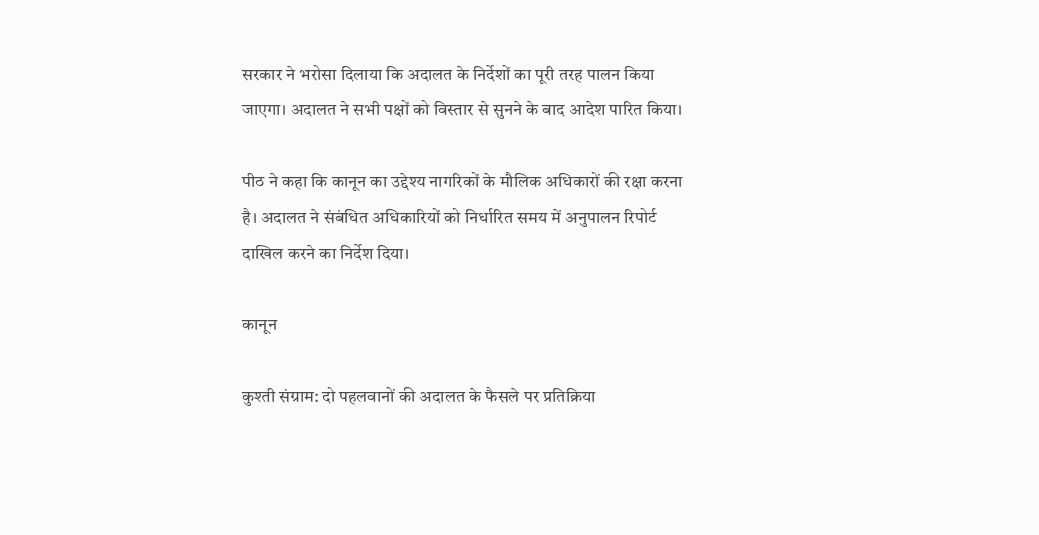सरकार ने भरोसा दिलाया कि अदालत के निर्देशों का पूरी तरह पालन किया जाएगा। अदालत ने सभी पक्षों को विस्तार से सुनने के बाद आदेश पारित किया।

पीठ ने कहा कि कानून का उद्देश्य नागरिकों के मौलिक अधिकारों की रक्षा करना है। अदालत ने संबंधित अधिकारियों को निर्धारित समय में अनुपालन रिपोर्ट दाखिल करने का निर्देश दिया।

कानून

कुश्ती संग्राम: दो पहलवानों की अदालत के फैसले पर प्रतिक्रिया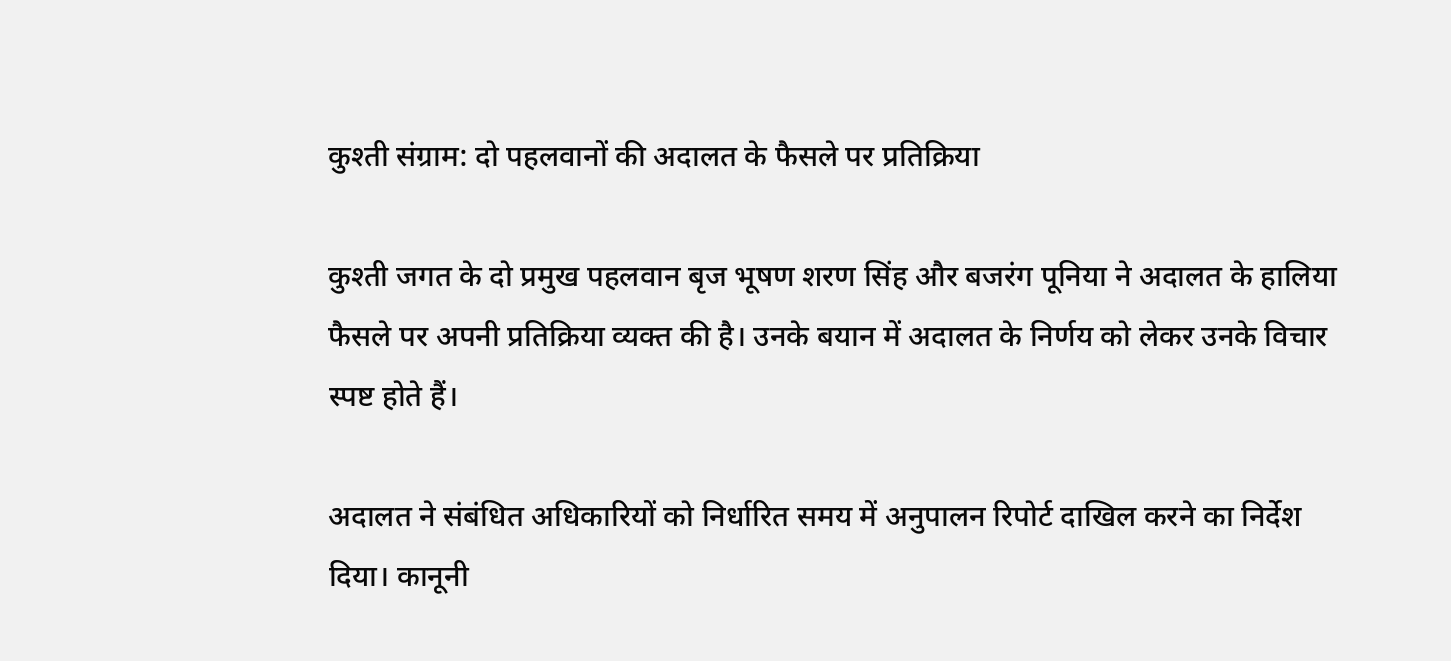कुश्ती संग्राम: दो पहलवानों की अदालत के फैसले पर प्रतिक्रिया

कुश्ती जगत के दो प्रमुख पहलवान बृज भूषण शरण सिंह और बजरंग पूनिया ने अदालत के हालिया फैसले पर अपनी प्रतिक्रिया व्यक्त की है। उनके बयान में अदालत के निर्णय को लेकर उनके विचार स्पष्ट होते हैं।

अदालत ने संबंधित अधिकारियों को निर्धारित समय में अनुपालन रिपोर्ट दाखिल करने का निर्देश दिया। कानूनी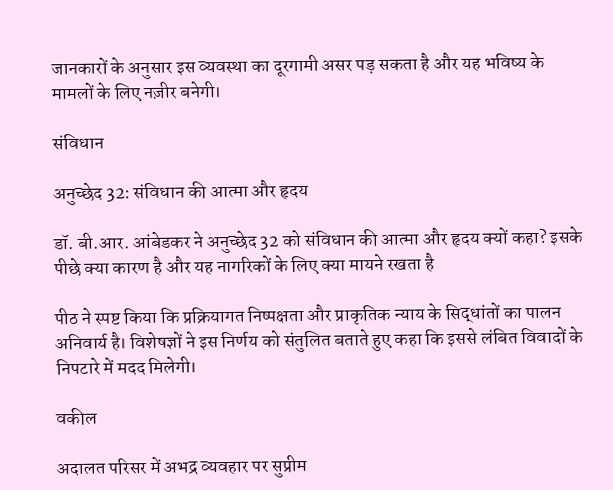जानकारों के अनुसार इस व्यवस्था का दूरगामी असर पड़ सकता है और यह भविष्य के मामलों के लिए नज़ीर बनेगी।

संविधान

अनुच्छेद 32: संविधान की आत्मा और हृदय

डॉ. बी.आर. आंबेडकर ने अनुच्छेद 32 को संविधान की आत्मा और हृदय क्यों कहा? इसके पीछे क्या कारण है और यह नागरिकों के लिए क्या मायने रखता है

पीठ ने स्पष्ट किया कि प्रक्रियागत निष्पक्षता और प्राकृतिक न्याय के सिद्धांतों का पालन अनिवार्य है। विशेषज्ञों ने इस निर्णय को संतुलित बताते हुए कहा कि इससे लंबित विवादों के निपटारे में मदद मिलेगी।

वकील

अदालत परिसर में अभद्र व्यवहार पर सुप्रीम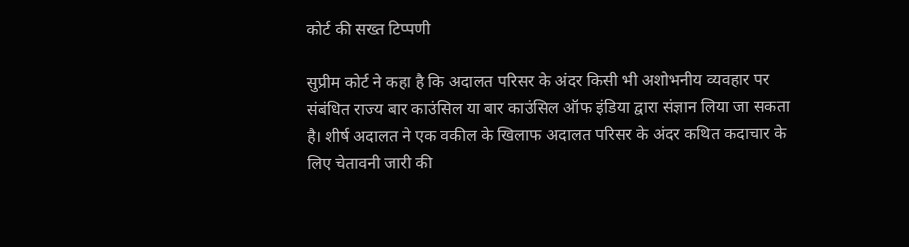कोर्ट की सख्त टिप्पणी

सुप्रीम कोर्ट ने कहा है कि अदालत परिसर के अंदर किसी भी अशोभनीय व्यवहार पर संबंधित राज्य बार काउंसिल या बार काउंसिल ऑफ इंडिया द्वारा संज्ञान लिया जा सकता है। शीर्ष अदालत ने एक वकील के खिलाफ अदालत परिसर के अंदर कथित कदाचार के लिए चेतावनी जारी की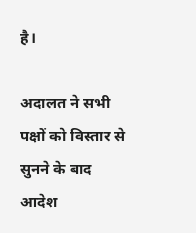है।

अदालत ने सभी पक्षों को विस्तार से सुनने के बाद आदेश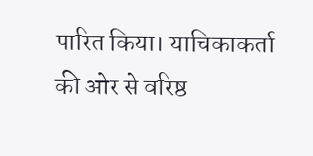पारित किया। याचिकाकर्ता की ओर से वरिष्ठ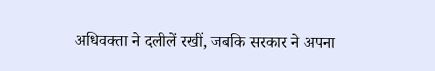अधिवक्ता ने दलीलें रखीं, जबकि सरकार ने अपना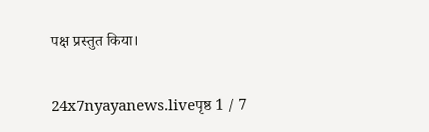पक्ष प्रस्तुत किया।

24x7nyayanews.liveपृष्ठ 1 / 7